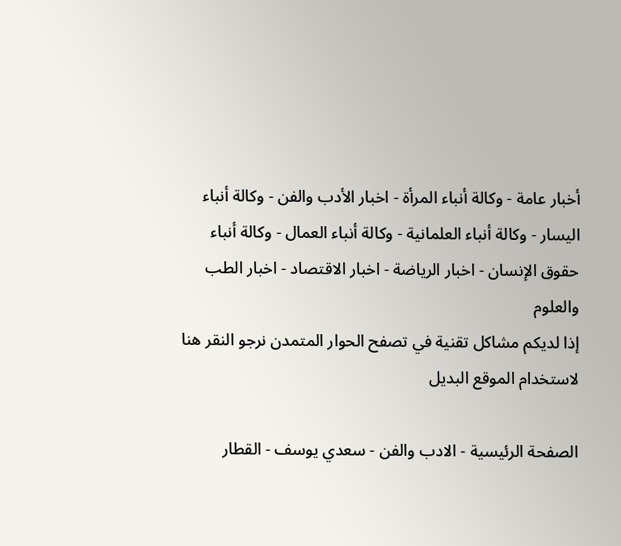أخبار عامة - وكالة أنباء المرأة - اخبار الأدب والفن - وكالة أنباء اليسار - وكالة أنباء العلمانية - وكالة أنباء العمال - وكالة أنباء حقوق الإنسان - اخبار الرياضة - اخبار الاقتصاد - اخبار الطب والعلوم
إذا لديكم مشاكل تقنية في تصفح الحوار المتمدن نرجو النقر هنا لاستخدام الموقع البديل

الصفحة الرئيسية - الادب والفن - سعدي يوسف - القطار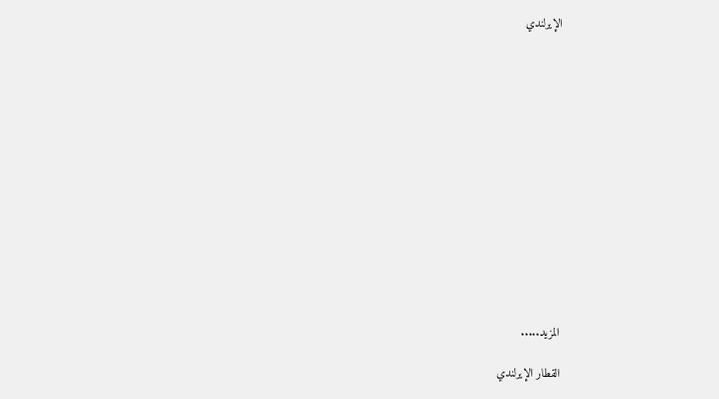الإيرلندي














المزيد.....

القطار الإيرلندي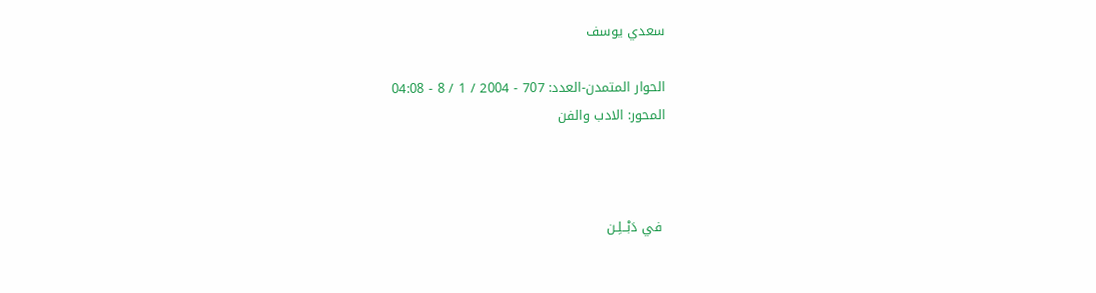سعدي يوسف

الحوار المتمدن-العدد: 707 - 2004 / 1 / 8 - 04:08
المحور: الادب والفن



 في دَبْــلِـن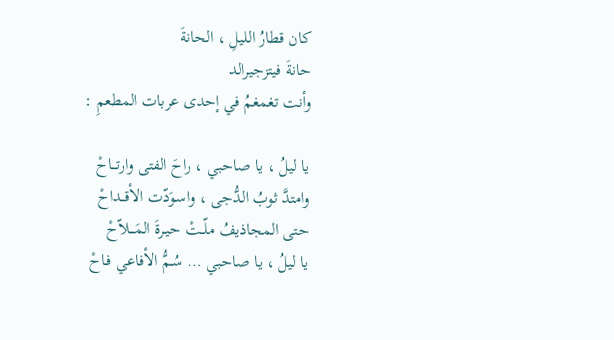كان قطارُ الليلِ ، الحانةَ
حانةَ فيتزجيرالد
وأنت تغمغمُ في إحدى عربات المطعمِ :

يا ليلُ ، يا صاحبي ، راحَ الفتى وارتـــاحْ
وامتدَّ ثوبُ الدُّجى ، واسـوَدّت الأقــداحْ
حتى المجاذيفُ ملّــتْ حيـرةَ المَـــلاّحْ
يا ليلُ ، يا صاحبي … سُـمُّ الأفاعي فـاحْ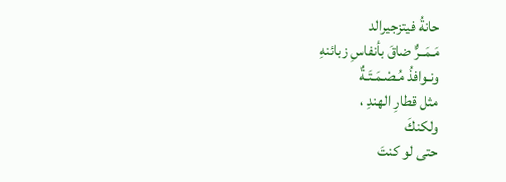حانةُ فيتزجيرالد
مَـمَــرٌّ ضاقَ بأنفاسِ زبائنهِ
ونـوافذُ مُـصْـمَـتَـةٌ
مثل قطارِ الهندِ ،
ولكنكَ
حتى لو كنتَ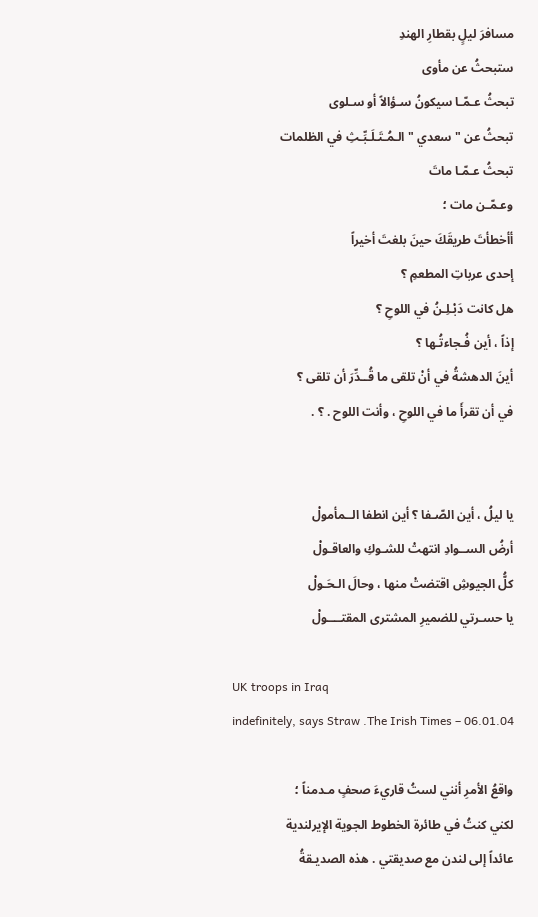مسافرَ ليلٍ بقطارِ الهندِ
ستبحثُ عن مأوى
تبحثُ عـمّـا سيكونُ سـؤالاً أو سـلوى
تبحثُ عن " سعدي " الـمُـتَـلَـبِّـثِ في الظلمات
تبحثُ عـمّـا ماتَ
وعـمّـن مات ؛
أأخطأتَ طريقَكَ حينَ بلغتَ أخيراً
إحدى عرباتِ المطعمِ ؟
هل كانت دَبْـلِـنُ في اللوحِ ؟
إذاً ، أين فُـجاءتُـها ؟
أينَ الدهشةُ في أنْ تلقى ما قُــدِّرَ أن تلقى ؟
في أن تقرأَ ما في اللوحِ ، وأنت اللوح . ؟ .


يا ليلُ ، أين الصّـفا ؟ أين انطفا الــمأمولْ
أرضُ الســوادِ انتهتْ للشـوكِ والعاقـولْ
كلُّ الجيوشِ اقتضتْ منها ، وحالَ الـحَـولْ
يا حسـرتي للضميرِ المشترى المقتــــولْ

UK troops in Iraq
indefinitely, says Straw .The Irish Times – 06.01.04

واقعُ الأمرِ أنني لستُ قاريءَ صحفٍ مـدمناً ؛
لكني كنتُ في طائرة الخطوط الجوية الإيرلندية
عائداً إلى لندن مع صديقتي . هذه الصديـقةُ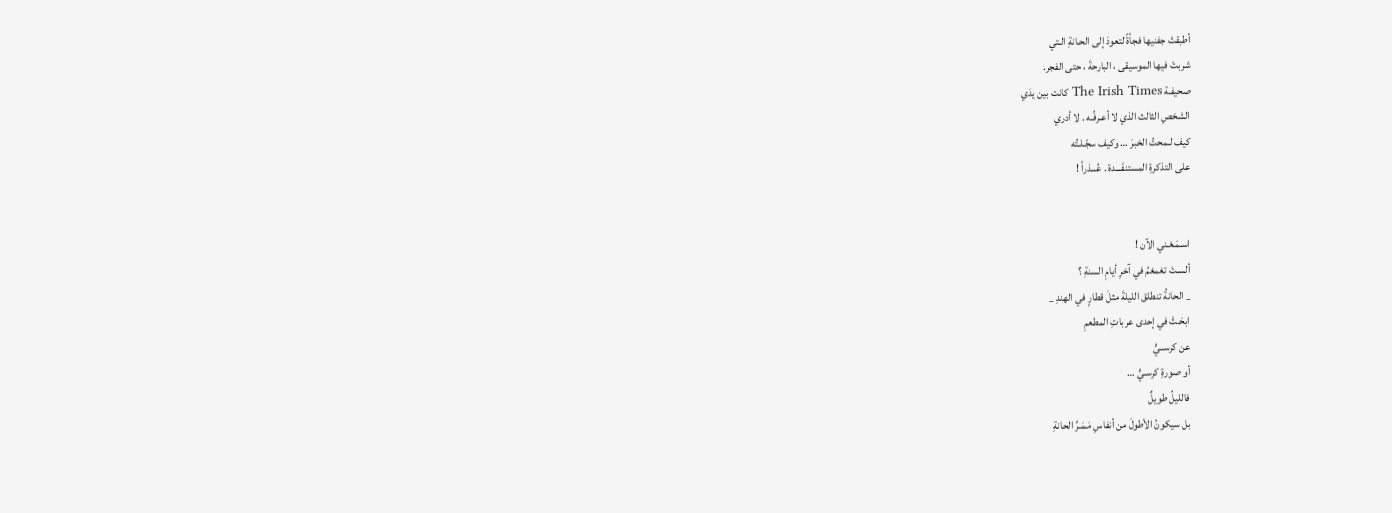أطبقتْ جفنيها فجأةً لتعودَ إلى الحـانةِ الـتي
شربتْ فيها الموسيقى ، البارحةَ ، حتى الفجر.
صحيفـة The Irish Times كانت بين يدَي
الشخصِ الثالث الذي لا أعـرفُـه . لا أدري
كيف لـمحتُ الخبرَ … وكيف سجّـلـتُه
على التذكرةِ المستنفَـــدة . عُـــذراً !


اسـمَـعْـني الآن !
ألسـتَ تغمغمُ في آخرِ أيامِ السنةِ ؟
_ الحانةُ تنطلق الليلةَ مثلَ قطارٍ في الهندِ _
ابحَـثْ في إحدى عرباتِ المطعمِ
عن كرســيٍّ
أو صورةِ كرسـيٍّ …
فالليلُ طويلٌ
بل سيكونُ الأطولَ من أنفاسِ مَـمَـرِّ الحانةِ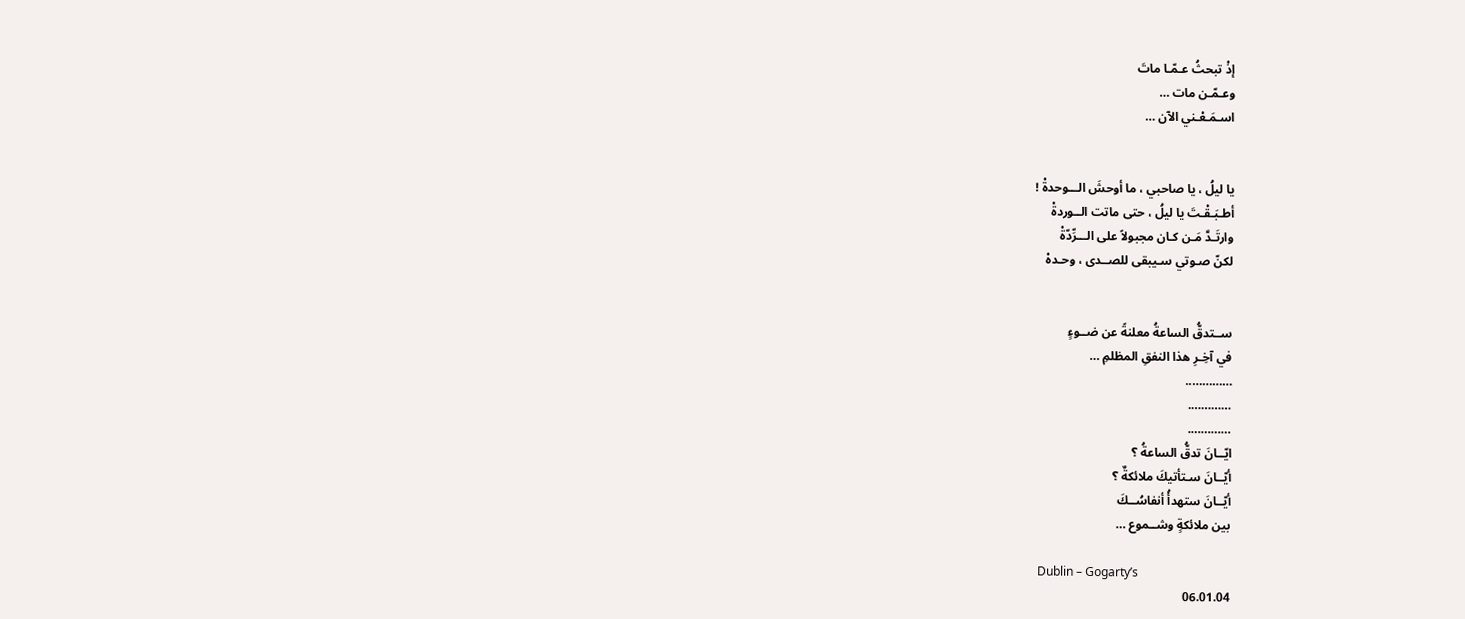إذْ تبحثُ عـمّـا ماتَ
وعـمّـن مات …
اسـمَـعْـني الآن …


يا ليلُ ، يا صاحبي ، ما أوحشَ الـــوحدةْ !
أطـبَـقْـتَ يا ليلُ ، حتى ماتت الــوردةْ
وارتَـدَّ مَـن كـان مجبولاً على الـــرِّدّةْ
لكنّ صـوتي سـيبقى للصــدى ، وحـدهْ


ســتدقُّ الساعةُ معلنةً عن ضــوءٍ
في آخِـرِ هذا النفقِ المظلمِ …
…………..
………….
………….
ايّــانَ تدقُّ الساعةُ ؟
أيّــانَ سـتأتيكَ ملائكةٌ ؟
أيّــانَ ستهدأُ أنفاسُــكَ
بين ملائكةٍ وشــموع …

  Dublin – Gogarty’s
06.01.04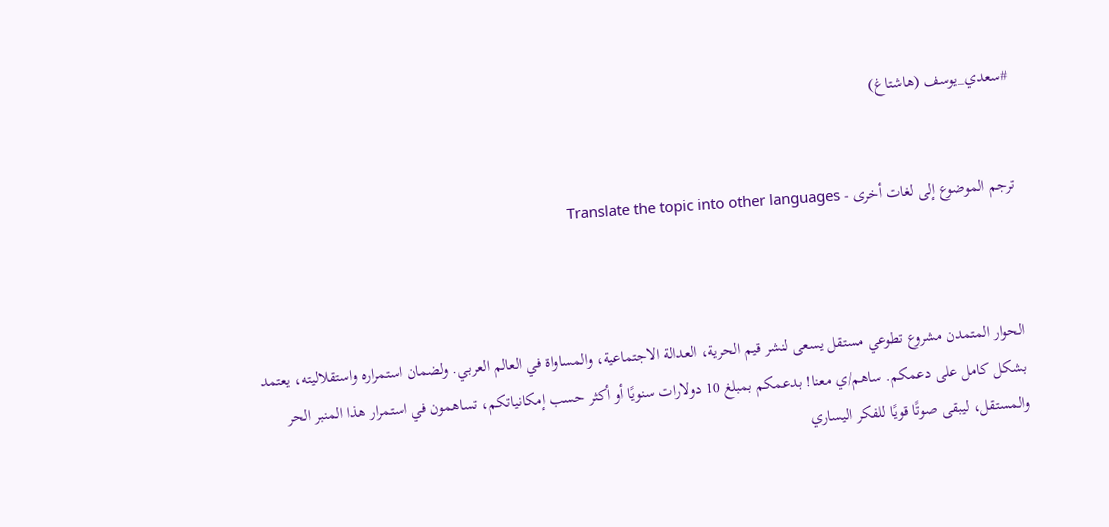#سعدي_يوسف (هاشتاغ)


ترجم الموضوع إلى لغات أخرى - Translate the topic into other languages



الحوار المتمدن مشروع تطوعي مستقل يسعى لنشر قيم الحرية، العدالة الاجتماعية، والمساواة في العالم العربي. ولضمان استمراره واستقلاليته، يعتمد بشكل كامل على دعمكم. ساهم/ي معنا! بدعمكم بمبلغ 10 دولارات سنويًا أو أكثر حسب إمكانياتكم، تساهمون في استمرار هذا المنبر الحر والمستقل، ليبقى صوتًا قويًا للفكر اليساري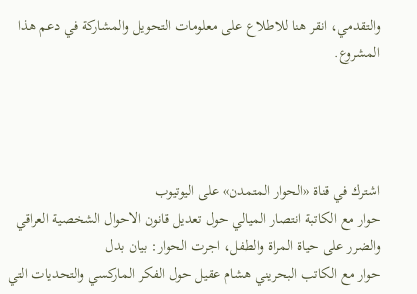والتقدمي، انقر هنا للاطلاع على معلومات التحويل والمشاركة في دعم هذا المشروع.




اشترك في قناة «الحوار المتمدن» على اليوتيوب
حوار مع الكاتبة انتصار الميالي حول تعديل قانون الاحوال الشخصية العراقي والضرر على حياة المراة والطفل، اجرت الحوار: بيان بدل
حوار مع الكاتب البحريني هشام عقيل حول الفكر الماركسي والتحديات التي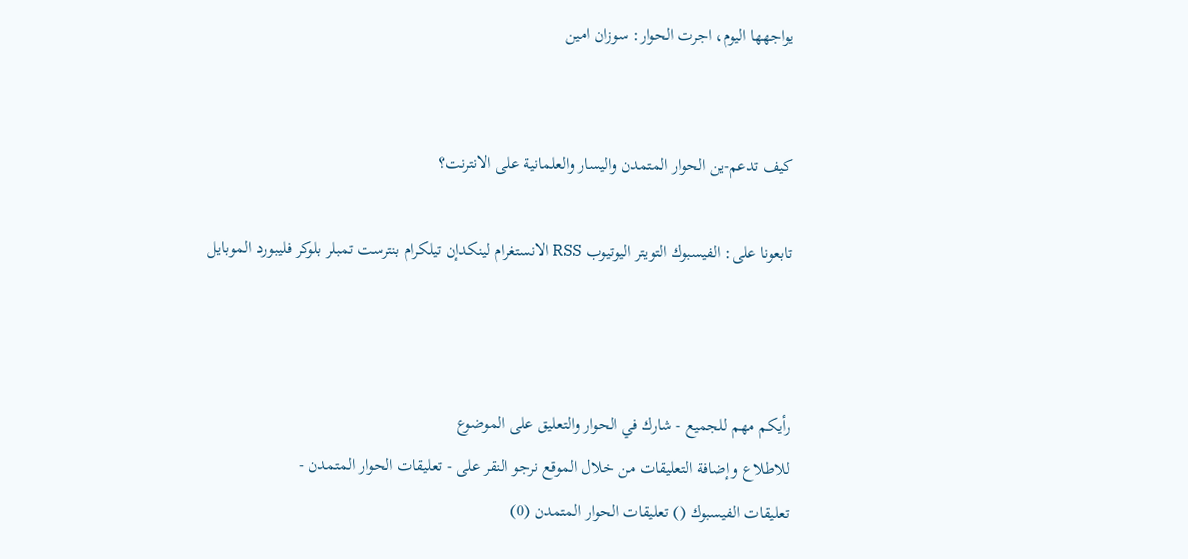يواجهها اليوم، اجرت الحوار: سوزان امين


كيف تدعم-ين الحوار المتمدن واليسار والعلمانية على الانترنت؟

تابعونا على: الفيسبوك التويتر اليوتيوب RSS الانستغرام لينكدإن تيلكرام بنترست تمبلر بلوكر فليبورد الموبايل



رأيكم مهم للجميع - شارك في الحوار والتعليق على الموضوع
للاطلاع وإضافة التعليقات من خلال الموقع نرجو النقر على - تعليقات الحوار المتمدن -
تعليقات الفيسبوك () تعليقات الحوار المتمدن (0)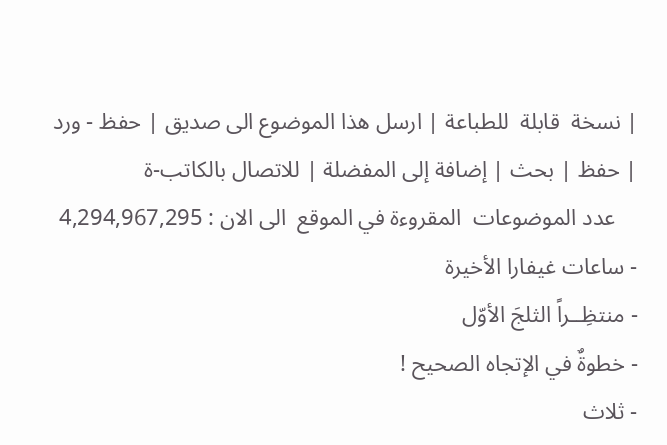| نسخة  قابلة  للطباعة | ارسل هذا الموضوع الى صديق | حفظ - ورد
| حفظ | بحث | إضافة إلى المفضلة | للاتصال بالكاتب-ة
    عدد الموضوعات  المقروءة في الموقع  الى الان : 4,294,967,295
- ساعات غيفارا الأخيرة
- منتظِــراً الثلجَ الأوّل
- خطوةٌ في الإتجاه الصحيح !
- ثلاث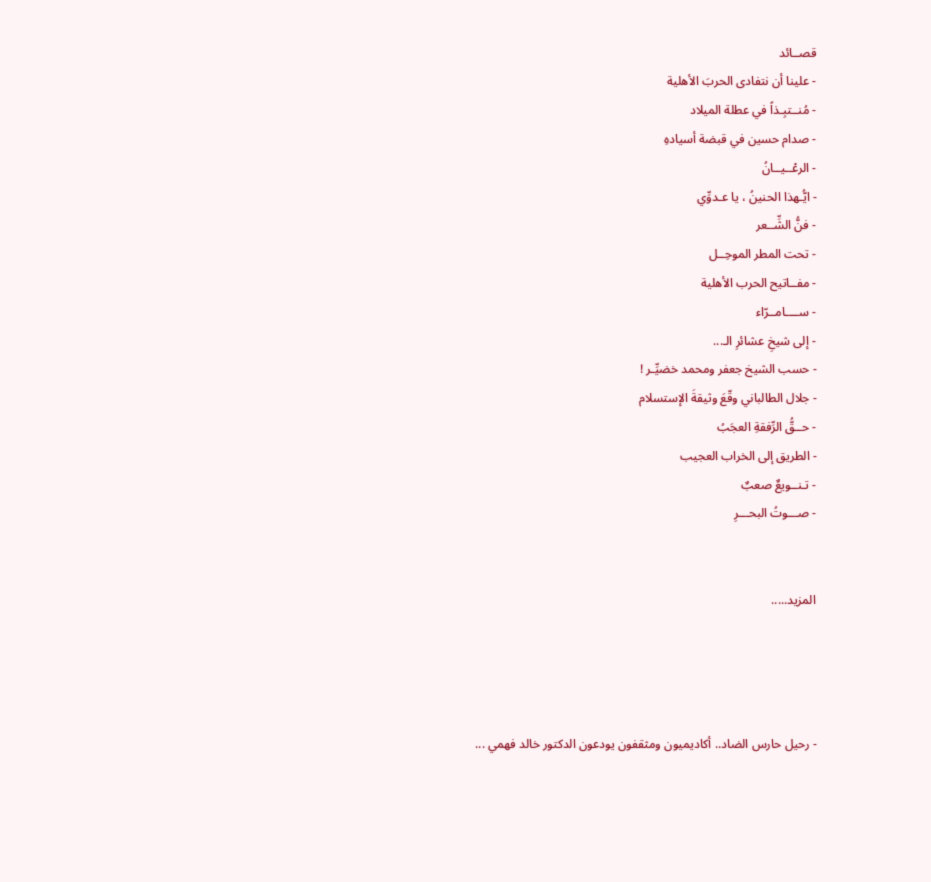قصــائد
- علينا أن نتفادى الحربَ الأهلية
- مُنــتبِـذاً في عطلة الميلاد
- صدام حسين في قبضة أسيادهِ
- الرعْــيــانُ
- ايُّـهذا الحنينُ ، يا عـدوِّي
- فنُّ الشِّــعر
- تحت المطر الموحِــل
- مفــاتيح الحرب الأهلية
- ســــامــرّاء
- إلى شيخِ عشائرِ الـ...
- حسب الشيخ جعفر ومحمد خضيِّـر !
- جلال الطالباني وقّعَ وثيقةَ الإستسلام
- حــقُّ الرِّفقةِ العجَبُ
- الطريق إلى الخراب العجيب
- تـنــويعٌ صعبٌ
- صـــوتُ البحـــرِ


المزيد.....




- رحيل حارس الضاد.. أكاديميون ومثقفون يودعون الدكتور خالد فهمي ...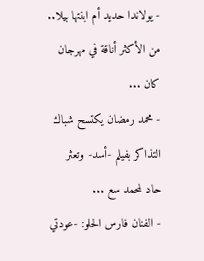- يولاندا حديد أم ابنتها بيلا.. من الأكثر أناقة في مهرجان كان ...
- محمد رمضان يكتسح شباك التذاكر بفيلم -أسد- وتعثر حاد لمحمد سع ...
- الفنان فارس الحلو: -عودتي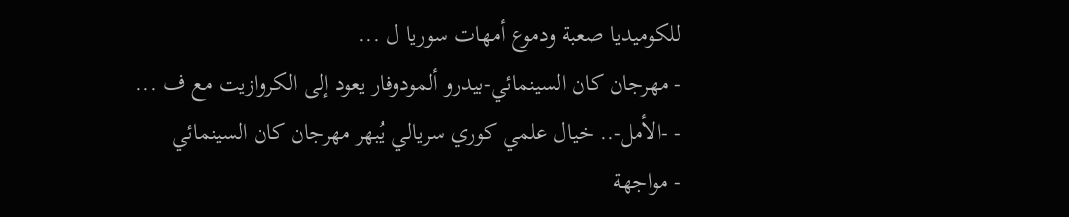للكوميديا صعبة ودموع أمهات سوريا ل ...
- مهرجان كان السينمائي-بيدرو ألمودوفار يعود إلى الكروازيت مع ف ...
- -الأمل-.. خيال علمي كوري سريالي يُبهر مهرجان كان السينمائي
- مواجهة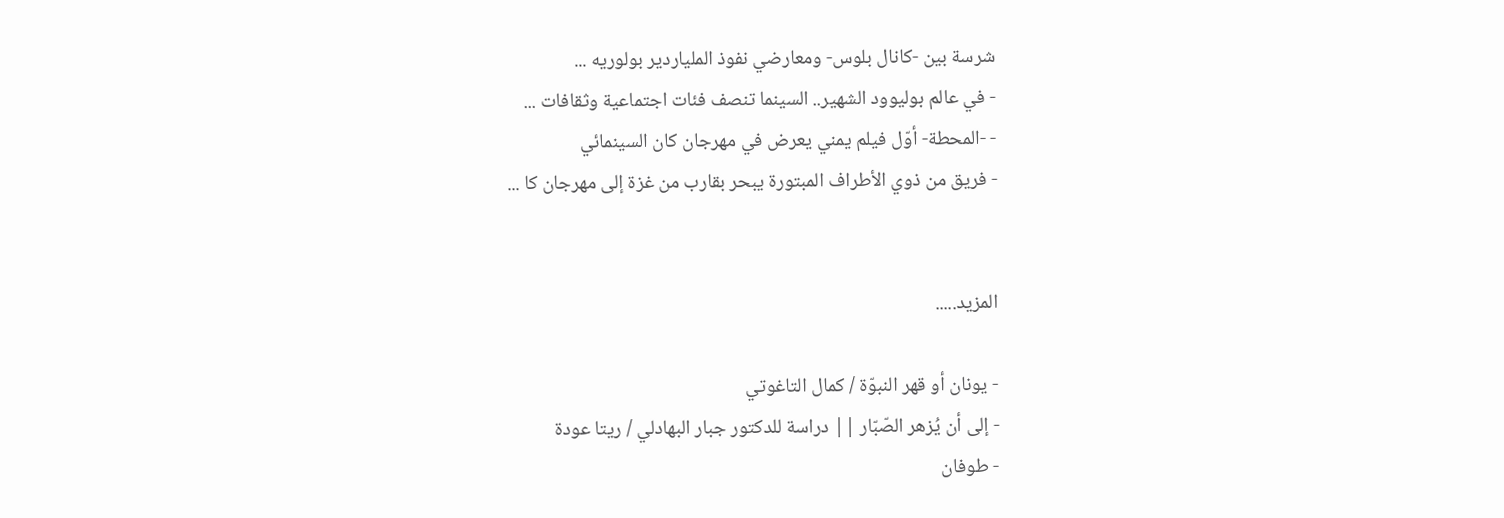شرسة بين -كانال بلوس- ومعارضي نفوذ الملياردير بولوريه ...
- في عالم بوليوود الشهير.. السينما تنصف فئات اجتماعية وثقافات ...
- -المحطة- أوّل فيلم يمني يعرض في مهرجان كان السينمائي
- فريق من ذوي الأطراف المبتورة يبحر بقارب من غزة إلى مهرجان كا ...


المزيد.....

- يونان أو قهر النبوّة / كمال التاغوتي
- إلى أن يُزهر الصّبّار || دراسة للدكتور جبار البهادلي / ريتا عودة
- طوفان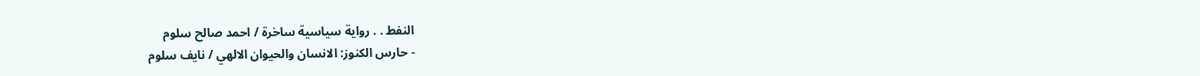النفط . . رواية سياسية ساخرة / احمد صالح سلوم
- حارس الكنوز: الانسان والحيوان الالهي / نايف سلوم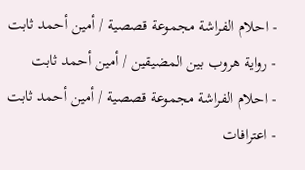- احلام الفراشة مجموعة قصصية / أمين أحمد ثابت
- رواية هروب بين المضيقين / أمين أحمد ثابت
- احلام الفراشة مجموعة قصصية / أمين أحمد ثابت
- اعترافات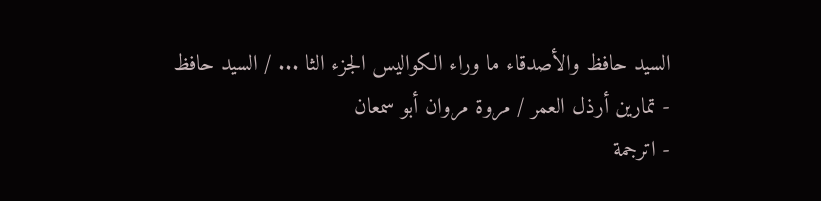السيد حافظ والأصدقاء ما وراء الكواليس الجزء الثا ... / السيد حافظ
- تمارين أرذل العمر / مروة مروان أبو سمعان
- اترجمة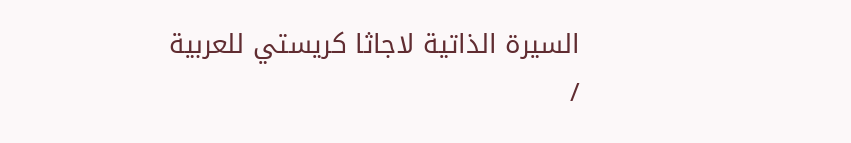السيرة الذاتية لاجاثا كريستي للعربية /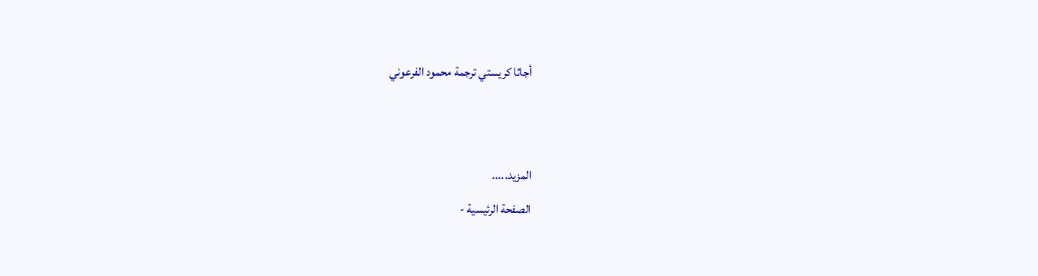أجاثا كريستي ترجمة محمود الفرعوني


المزيد.....
الصفحة الرئيسية -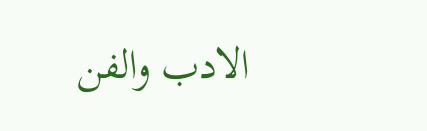الادب والفن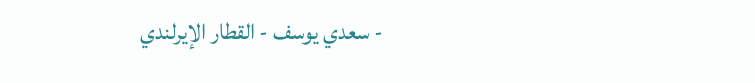- سعدي يوسف - القطار الإيرلندي